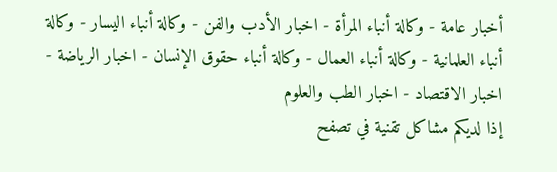أخبار عامة - وكالة أنباء المرأة - اخبار الأدب والفن - وكالة أنباء اليسار - وكالة أنباء العلمانية - وكالة أنباء العمال - وكالة أنباء حقوق الإنسان - اخبار الرياضة - اخبار الاقتصاد - اخبار الطب والعلوم
إذا لديكم مشاكل تقنية في تصفح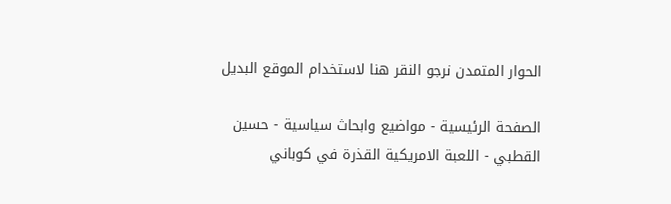الحوار المتمدن نرجو النقر هنا لاستخدام الموقع البديل

الصفحة الرئيسية - مواضيع وابحاث سياسية - حسين القطبي - اللعبة الامريكية القذرة في كوباني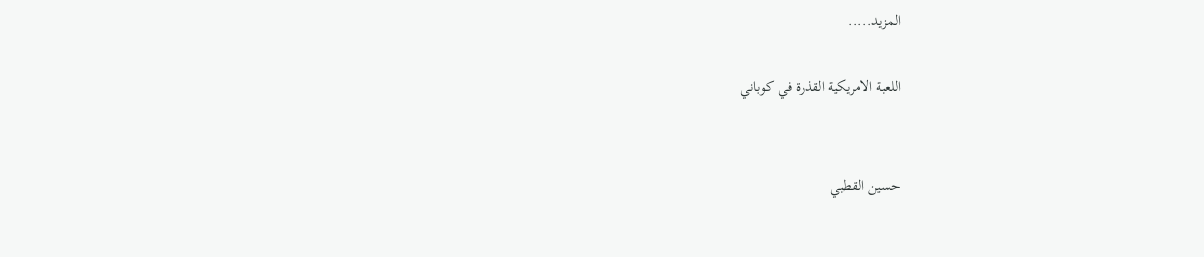المزيد.....

اللعبة الامريكية القذرة في كوباني


حسين القطبي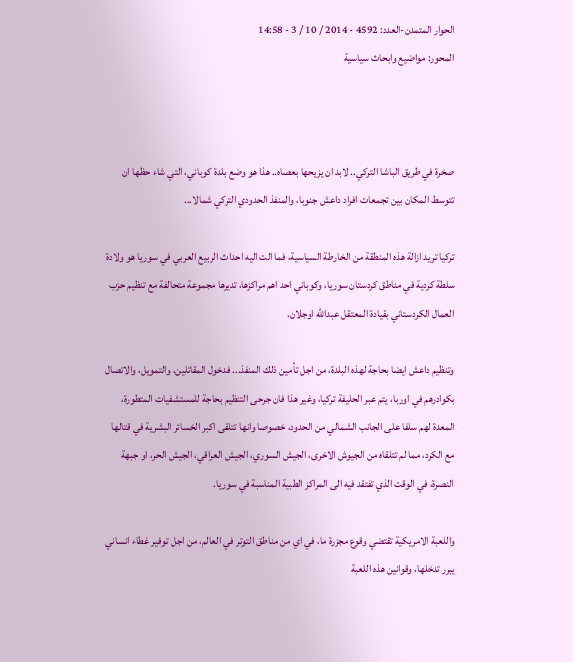الحوار المتمدن-العدد: 4592 - 2014 / 10 / 3 - 14:58
المحور: مواضيع وابحاث سياسية



صخرة في طريق الباشا التركي.. لابد ان يزيحها بعصاه.. هذا هو وضع بلدة كوباني، التي شاء حظها ان تتوسط المكان بين تجمعات افراد داعش جنوبا، والمنفذ الحدودي التركي شمالا...

تركيا تريد ازالة هذه المنطقة من الخارطة السياسية، فما الت اليه احداث الربيع العربي في سوريا هو ولادة سلطة كردية في مناطق كردستان سوريا، وكوباني احد اهم مراكزها، تديرها مجموعة متحالفة مع تنظيم حزب العمال الكردستاني بقيادة المعتقل عبدالله اوجلان.

وتنظيم داعش ايضا بحاجة لهذه البلدة، من اجل تأمين ذلك المنفذ... فدخول المقاتلين، والتمويل، والاتصال بكوادرهم في اوربا، يتم عبر الحليفة تركيا، وغير هذا فان جرحى التنظيم بحاجة للمستشفيات المتطورة، المعدة لهم سلفا على الجانب الشمالي من الحدود، خصوصا وانها تتلقى اكبر الخسائر البشرية في قتالها مع الكرد، مما لم تتلقاه من الجيوش الاخرى، الجيش السوري، الجيش العراقي، الجيش الحر، او جبهة النصرة، في الوقت الذي تفتقد فيه الى المراكز الطبية المناسبة في سوريا.

واللعبة الامريكية تقتضي وقوع مجزرة ما، في اي من مناطق التوتر في العالم، من اجل توفير غطاء انساني يبرر تدخلها، وقوانين هذه اللعبة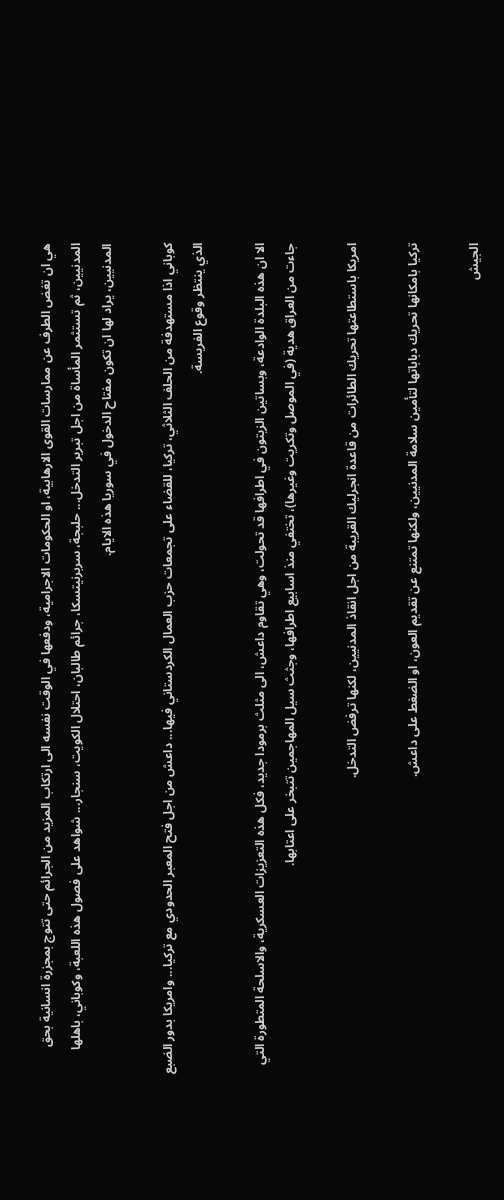هي ان تغض الطرف عن ممارسات القوى الارهابية، او الحكومات الاجرامية، ودفعها في الوقت نفسه الى ارتكاب المزيد من الجرائم حتى تتوج بمجزرة انسانية بحق المدنيين، ثم تستثمر المأساة من اجل تبرير التدخل... حلبجة، سربرنيتسكا، جرائم طالبان، احتلال الكويت، سنجار... شواهد على فصول هذه اللعبة، وكوباني، باهلها المدنيين، يراد لها ان تكون مفتاح الدخول في سوريا هذه الايام.

كوباني اذا مستهدفة من الحلف الثلاثي، تركيا، للقضاء على تجمعات حزب العمال الكردستاني فيها... داعش من اجل فتح المعبر الحدودي مع تركيا... وامريكا بدور الضبع الذي ينتظر وقوع الفريسة.

الا ان هذه البلدة الوادعة، وبساتين الزيتون في اطرافها قد تحولت، وهي تقاوم داعش، الى مثلث برمودا جديد، فكل هذه التعزيزات العسكرية، والاسلحة المتطورة التي جاءت من العراق هدية (في الموصل وتكريت وغيرها)، تختفي منذ اسابيع اطرافها، وجثث سيل المهاجمين تتبخر على اعتابها.

امريكا باستطاعتها تحريك الطائرات من قاعدة انجرليك القريبة من اجل انقاذ المدنيين، لكنها ترفض التدخل.

تركيا بامكانها تحريك دباباتها لتأمين سلامة المدنيين، ولكنها تمتنع عن تقديم العون، او الضغط على داعش.

الجيش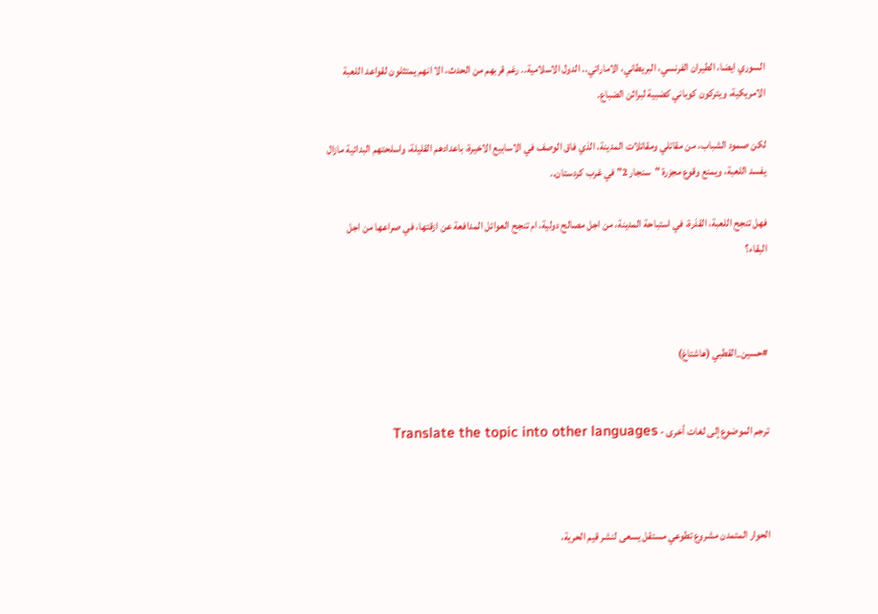السوري ايضا، الطيران الفرنسي، البريطاني، الاماراتي.. الدول الاسلامية.. رغم قربهم من الحدث، الا انهم يمتثلون لقواعد اللعبة الامريكية، ويتركون كوباني كضبية لبراثن الضباع.

لكن صمود الشباب، من مقاتلي ومقاتلات المدينة، الذي فاق الوصف في الاسابيع الاخيرة، باعدادهم القليلة، واسلحتهم البدائية مازال يفسد اللعبة، ويمنع وقوع مجزرة "سنجار 2" في غرب كردستان..

فهل تنجح اللعبة، القذرة، في استباحة المدينة، من اجل مصالح دولية، ام تنجح العوائل المدافعة عن ازقتها، في صراعها من اجل البقاء؟



#حسين_القطبي (هاشتاغ)


ترجم الموضوع إلى لغات أخرى - Translate the topic into other languages



الحوار المتمدن مشروع تطوعي مستقل يسعى لنشر قيم الحرية،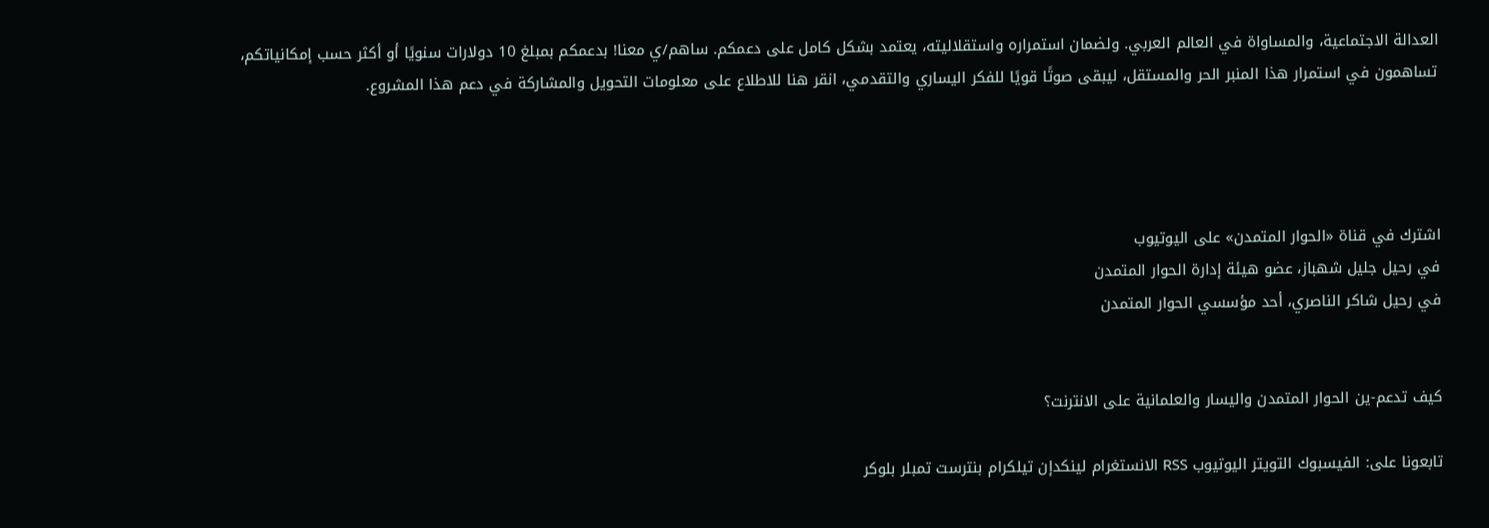العدالة الاجتماعية، والمساواة في العالم العربي. ولضمان استمراره واستقلاليته، يعتمد بشكل كامل على دعمكم. ساهم/ي معنا! بدعمكم بمبلغ 10 دولارات سنويًا أو أكثر حسب إمكانياتكم، تساهمون في استمرار هذا المنبر الحر والمستقل، ليبقى صوتًا قويًا للفكر اليساري والتقدمي، انقر هنا للاطلاع على معلومات التحويل والمشاركة في دعم هذا المشروع.




اشترك في قناة «الحوار المتمدن» على اليوتيوب
في رحيل جليل شهباز، عضو هيئة إدارة الحوار المتمدن
في رحيل شاكر الناصري، أحد مؤسسي الحوار المتمدن


كيف تدعم-ين الحوار المتمدن واليسار والعلمانية على الانترنت؟

تابعونا على: الفيسبوك التويتر اليوتيوب RSS الانستغرام لينكدإن تيلكرام بنترست تمبلر بلوكر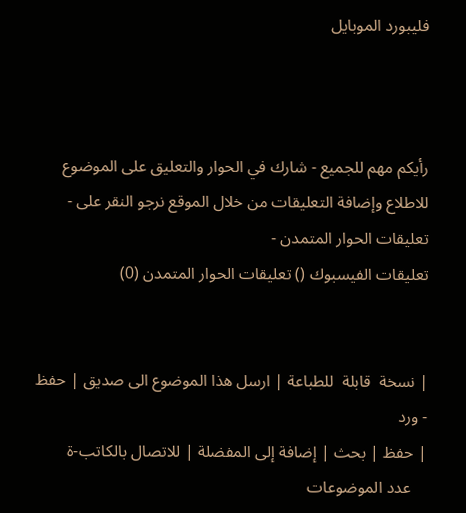فليبورد الموبايل



رأيكم مهم للجميع - شارك في الحوار والتعليق على الموضوع
للاطلاع وإضافة التعليقات من خلال الموقع نرجو النقر على - تعليقات الحوار المتمدن -
تعليقات الفيسبوك () تعليقات الحوار المتمدن (0)


| نسخة  قابلة  للطباعة | ارسل هذا الموضوع الى صديق | حفظ - ورد
| حفظ | بحث | إضافة إلى المفضلة | للاتصال بالكاتب-ة
    عدد الموضوعات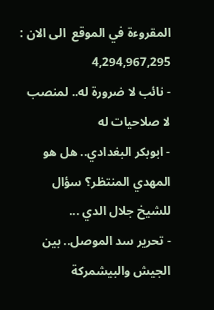المقروءة في الموقع  الى الان : 4,294,967,295
- نائب لا ضرورة له.. لمنصب لا صلاحيات له
- ابوبكر البغدادي.. هل هو المهدي المنتظر؟ سؤال للشيخ جلال الدي ...
- تحرير سد الموصل.. بين الجيش والبيشمركة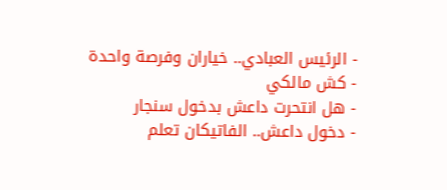- الرئيس العبادي.. خياران وفرصة واحدة
- كش مالكي
- هل انتحرت داعش بدخول سنجار
- دخول داعش.. الفاتيكان تعلم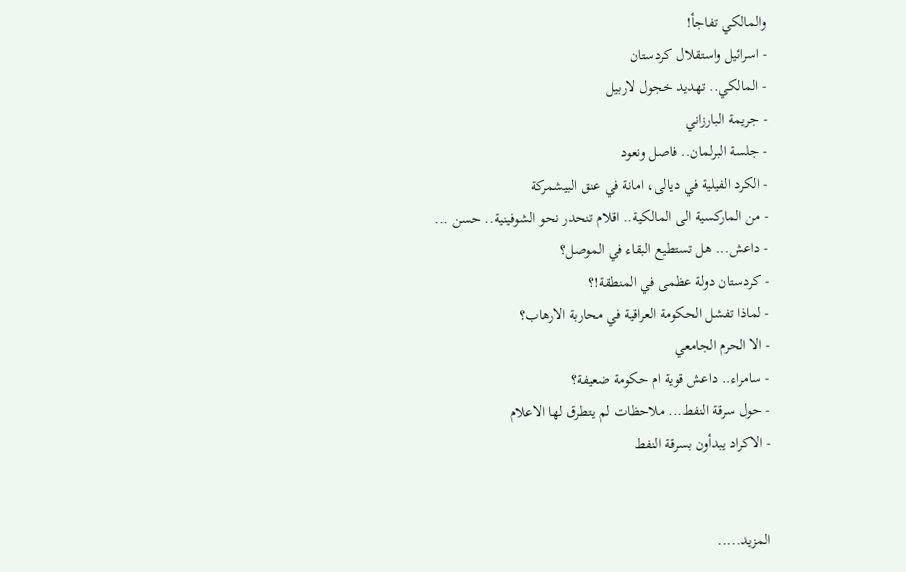والمالكي تفاجأ!
- اسرائيل واستقلال كردستان
- المالكي.. تهديد خجول لاربيل
- جريمة البارزاني
- جلسة البرلمان.. فاصل ونعود
- الكرد الفيلية في ديالى، امانة في عنق البيشمركة
- من الماركسية الى المالكية.. اقلام تنحدر نحو الشوفينية.. حسن ...
- داعش... هل تستطيع البقاء في الموصل؟
- كردستان دولة عظمى في المنطقة!؟
- لماذا تفشل الحكومة العراقية في محاربة الارهاب؟
- الا الحرم الجامعي
- سامراء.. داعش قوية ام حكومة ضعيفة؟
- حول سرقة النفط... ملاحظات لم يتطرق لها الاعلام
- الاكراد يبدأون بسرقة النفط


المزيد.....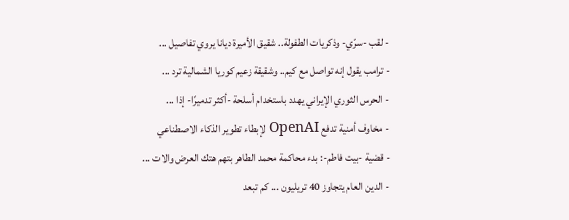- لقب -سرّي- وذكريات الطفولة.. شقيق الأميرة ديانا يروي تفاصيل ...
- ترامب يقول إنه تواصل مع كيم.. وشقيقة زعيم كوريا الشمالية ترد ...
- الحرس الثوري الإيراني يهدد باستخدام أسلحة -أكثر تدميرًا- إذا ...
- مخاوف أمنية تدفع OpenAI لإبطاء تطوير الذكاء الاصطناعي
- قضية -بيت فاطم-: بدء محاكمة محمد الطاهر بتهم هتك العرض والات ...
- الدين العام يتجاوز 40 تريليون ... كم تبعد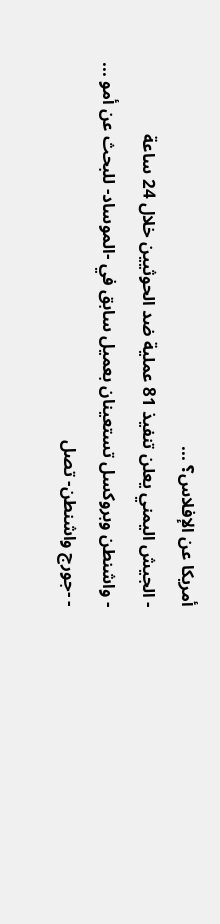أمريكا عن الإفلاس؟ ...
- الجيش اليمني يعلن تنفيذ 81 عملية ضد الحوثيين خلال 24 ساعة
- واشنطن وبروكسل تستعينان بعميل سابق في -الموساد- للبحث عن أمو ...
- -جورج واشنطن- تصل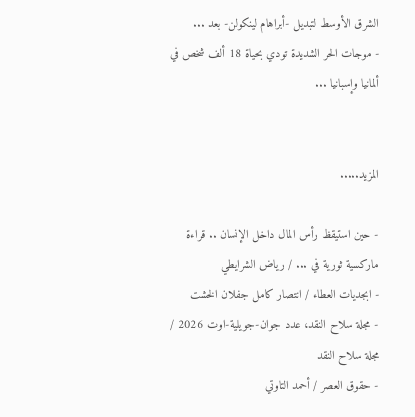الشرق الأوسط لتبديل -أبراهام لينكولن- بعد ...
- موجات الحر الشديدة تودي بحياة 18 ألف شخص في ألمانيا وإسبانيا ...


المزيد.....

- حين استيقظ رأس المال داخل الإنسان .. قراءة ماركسية ثورية في ... / رياض الشرايطي
- ابجديات العطاء / انتصار كامل جفلان الخشت
- مجلة سلاح النقد، عدد جوان-جويلية-اوت 2026 / مجلة سلاح النقد
- حقوق العصر / أحمد التاوتي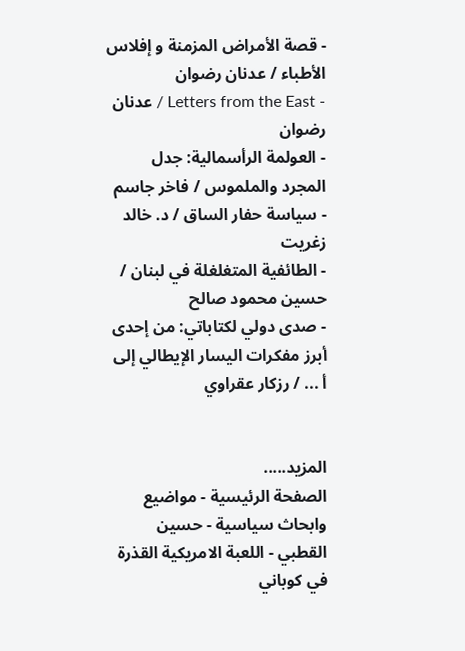- قصة الأمراض المزمنة و إفلاس الأطباء / عدنان رضوان
- Letters from the East / عدنان رضوان
- العولمة الرأسمالية: جدل المجرد والملموس / فاخر جاسم
- سياسة حفار الساق / د. خالد زغريت
- الطائفية المتغلغلة في لبنان / حسين محمود صالح
- صدى دولي لكتاباتي: من إحدى أبرز مفكرات اليسار الإيطالي إلى أ ... / رزكار عقراوي


المزيد.....
الصفحة الرئيسية - مواضيع وابحاث سياسية - حسين القطبي - اللعبة الامريكية القذرة في كوباني